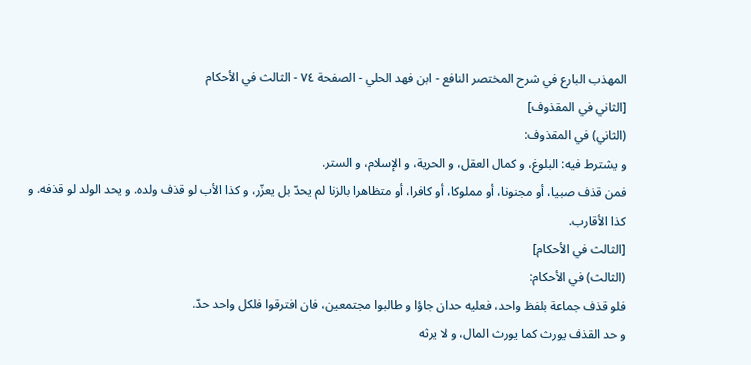المهذب البارع في شرح المختصر النافع - ابن فهد الحلي - الصفحة ٧٤ - الثالث في الأحكام
[الثاني في المقذوف]
(الثاني) في المقذوف:
و يشترط فيه: البلوغ، و كمال العقل، و الحرية، و الإسلام، و الستر.
فمن قذف صبيا، أو مجنونا، أو مملوكا، أو كافرا، أو متظاهرا بالزنا لم يحدّ بل يعزّر، و كذا الأب لو قذف ولده. و يحد الولد لو قذفه. و كذا الأقارب.
[الثالث في الأحكام]
(الثالث) في الأحكام:
فلو قذف جماعة بلفظ واحد، فعليه حدان جاؤا و طالبوا مجتمعين، فان افترقوا فلكل واحد حدّ.
و حد القذف يورث كما يورث المال، و لا يرثه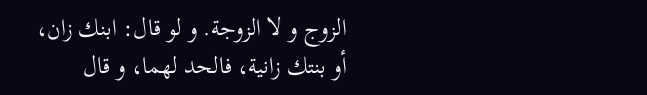الزوج و لا الزوجة. و لو قال: ابنك زان، أو بنتك زانية، فالحد لهما، و قال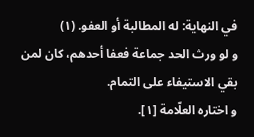في النهاية: له المطالبة أو العفو. (١)
و لو ورث الحد جماعة فعفا أحدهم، كان لمن بقي الاستيفاء على التمام.
و اختاره العلّامة [١].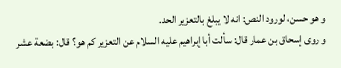و هو حسن، لورود النص: انه لا يبلغ بالتعزير الحد.
و روى إسحاق بن عمار قال: سألت أبا إبراهيم عليه السلام عن التعزير كم هو؟ قال: بضعة عشر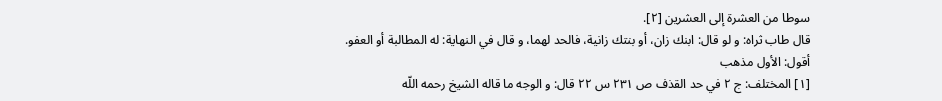سوطا من العشرة إلى العشرين [٢].
قال طاب ثراه: و لو قال: ابنك زان، أو بنتك زانية، فالحد لهما، و قال في النهاية: له المطالبة أو العفو.
أقول: الأول مذهب
[١] المختلف: ج ٢ في حد القذف ص ٢٣١ س ٢٢ قال: و الوجه ما قاله الشيخ رحمه اللّه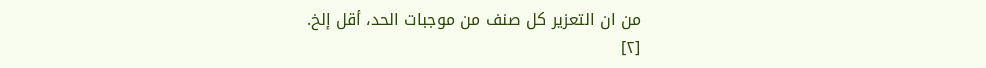من ان التعزير كل صنف من موجبات الحد، أقل إلخ.
[٢]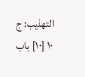التهذيب: ج ١٠ [١٠] باب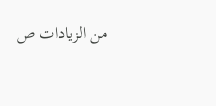من الزيادات ص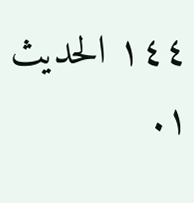١٤٤ الحديث ١.